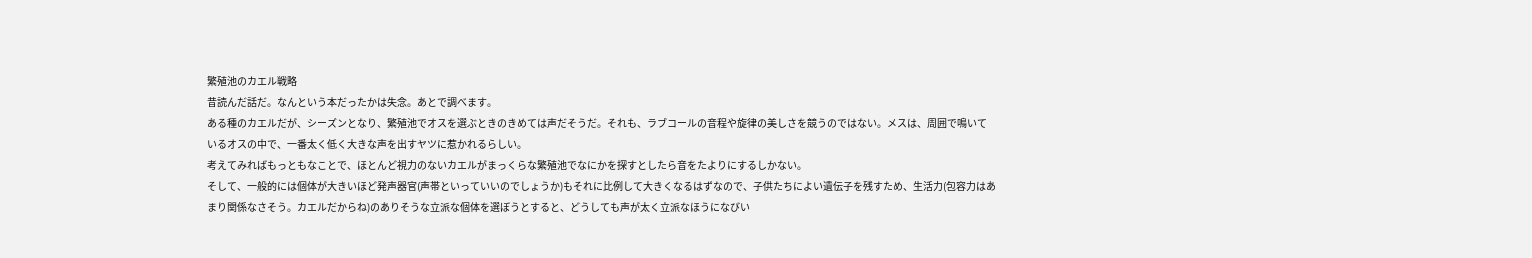繁殖池のカエル戦略
昔読んだ話だ。なんという本だったかは失念。あとで調べます。
ある種のカエルだが、シーズンとなり、繁殖池でオスを選ぶときのきめては声だそうだ。それも、ラブコールの音程や旋律の美しさを競うのではない。メスは、周囲で鳴いているオスの中で、一番太く低く大きな声を出すヤツに惹かれるらしい。
考えてみればもっともなことで、ほとんど視力のないカエルがまっくらな繁殖池でなにかを探すとしたら音をたよりにするしかない。
そして、一般的には個体が大きいほど発声器官(声帯といっていいのでしょうか)もそれに比例して大きくなるはずなので、子供たちによい遺伝子を残すため、生活力(包容力はあまり関係なさそう。カエルだからね)のありそうな立派な個体を選ぼうとすると、どうしても声が太く立派なほうになびい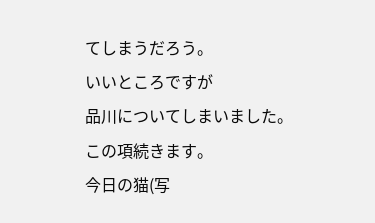てしまうだろう。
いいところですが
品川についてしまいました。
この項続きます。
今日の猫(写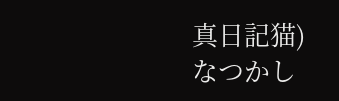真日記猫)
なつかし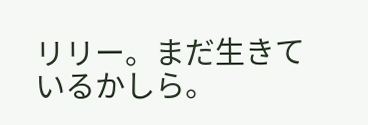リリー。まだ生きているかしら。